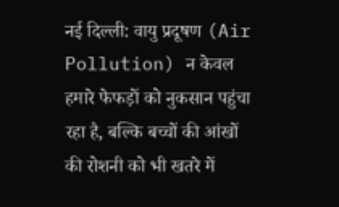नई दिल्ली: वायु प्रदूषण (Air Pollution) न केवल हमारे फेफड़ों को नुकसान पहुंचा रहा है, बल्कि बच्चों की आंखों की रोशनी को भी खतरे में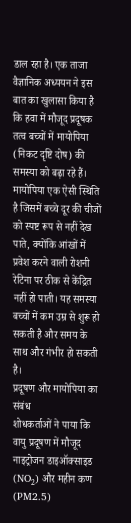डाल रहा है। एक ताजा वैज्ञानिक अध्ययन ने इस बात का खुलासा किया है कि हवा में मौजूद प्रदूषक तत्व बच्चों में मायोपिया (निकट दृष्टि दोष) की समस्या को बढ़ा रहे हैं। मायोपिया एक ऐसी स्थिति है जिसमें बच्चे दूर की चीजों को स्पष्ट रूप से नहीं देख पाते, क्योंकि आंखों में प्रवेश करने वाली रोशनी रेटिना पर ठीक से केंद्रित नहीं हो पाती। यह समस्या बच्चों में कम उम्र से शुरू हो सकती है और समय के साथ और गंभीर हो सकती है।
प्रदूषण और मायोपिया का संबंध
शोधकर्ताओं ने पाया कि वायु प्रदूषण में मौजूद नाइट्रोजन डाइऑक्साइड (NO₂) और महीन कण (PM2.5)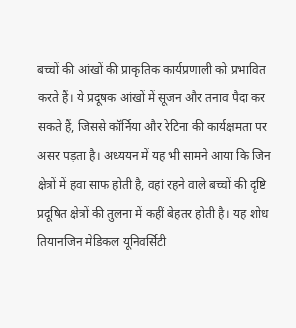बच्चों की आंखों की प्राकृतिक कार्यप्रणाली को प्रभावित करते हैं। ये प्रदूषक आंखों में सूजन और तनाव पैदा कर सकते हैं, जिससे कॉर्निया और रेटिना की कार्यक्षमता पर असर पड़ता है। अध्ययन में यह भी सामने आया कि जिन क्षेत्रों में हवा साफ होती है, वहां रहने वाले बच्चों की दृष्टि प्रदूषित क्षेत्रों की तुलना में कहीं बेहतर होती है। यह शोध तियानजिन मेडिकल यूनिवर्सिटी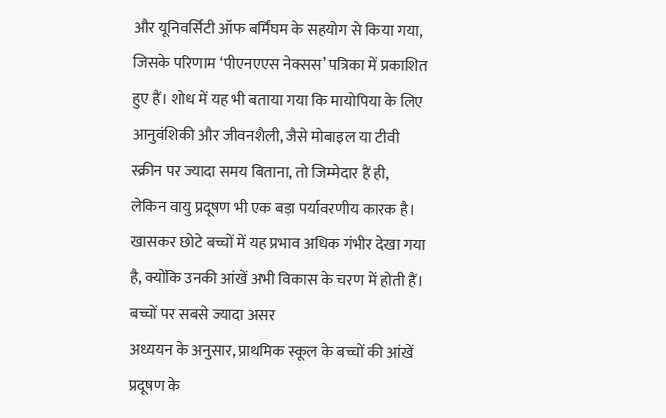और यूनिवर्सिटी ऑफ बर्मिंघम के सहयोग से किया गया, जिसके परिणाम ‘पीएनएएस नेक्सस’ पत्रिका में प्रकाशित हुए हैं। शोध में यह भी बताया गया कि मायोपिया के लिए आनुवंशिकी और जीवनशैली, जैसे मोबाइल या टीवी स्क्रीन पर ज्यादा समय बिताना, तो जिम्मेदार हैं ही, लेकिन वायु प्रदूषण भी एक बड़ा पर्यावरणीय कारक है। खासकर छोटे बच्चों में यह प्रभाव अधिक गंभीर देखा गया है, क्योंकि उनकी आंखें अभी विकास के चरण में होती हैं।
बच्चों पर सबसे ज्यादा असर
अध्ययन के अनुसार, प्राथमिक स्कूल के बच्चों की आंखें प्रदूषण के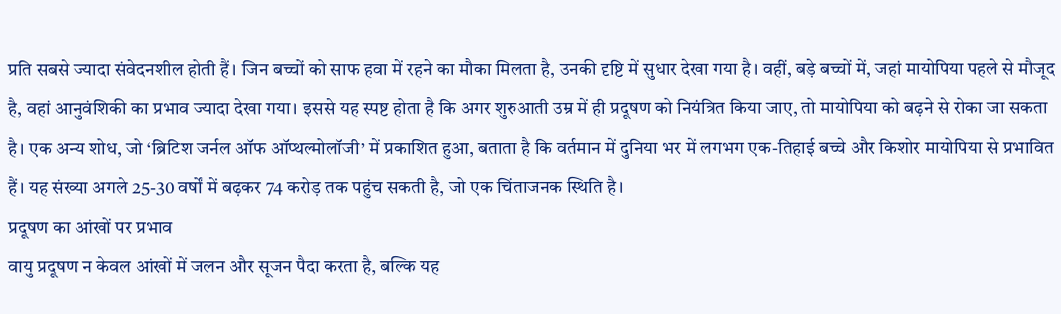प्रति सबसे ज्यादा संवेदनशील होती हैं। जिन बच्चों को साफ हवा में रहने का मौका मिलता है, उनकी दृष्टि में सुधार देखा गया है। वहीं, बड़े बच्चों में, जहां मायोपिया पहले से मौजूद है, वहां आनुवंशिकी का प्रभाव ज्यादा देखा गया। इससे यह स्पष्ट होता है कि अगर शुरुआती उम्र में ही प्रदूषण को नियंत्रित किया जाए, तो मायोपिया को बढ़ने से रोका जा सकता है। एक अन्य शोध, जो ‘ब्रिटिश जर्नल ऑफ ऑप्थल्मोलॉजी’ में प्रकाशित हुआ, बताता है कि वर्तमान में दुनिया भर में लगभग एक-तिहाई बच्चे और किशोर मायोपिया से प्रभावित हैं। यह संख्या अगले 25-30 वर्षों में बढ़कर 74 करोड़ तक पहुंच सकती है, जो एक चिंताजनक स्थिति है।
प्रदूषण का आंखों पर प्रभाव
वायु प्रदूषण न केवल आंखों में जलन और सूजन पैदा करता है, बल्कि यह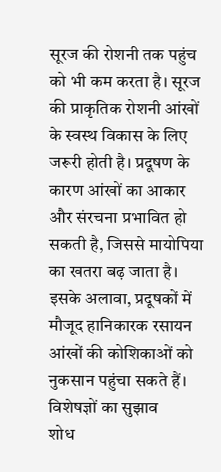सूरज की रोशनी तक पहुंच को भी कम करता है। सूरज की प्राकृतिक रोशनी आंखों के स्वस्थ विकास के लिए जरूरी होती है। प्रदूषण के कारण आंखों का आकार और संरचना प्रभावित हो सकती है, जिससे मायोपिया का खतरा बढ़ जाता है। इसके अलावा, प्रदूषकों में मौजूद हानिकारक रसायन आंखों की कोशिकाओं को नुकसान पहुंचा सकते हैं।
विशेषज्ञों का सुझाव
शोध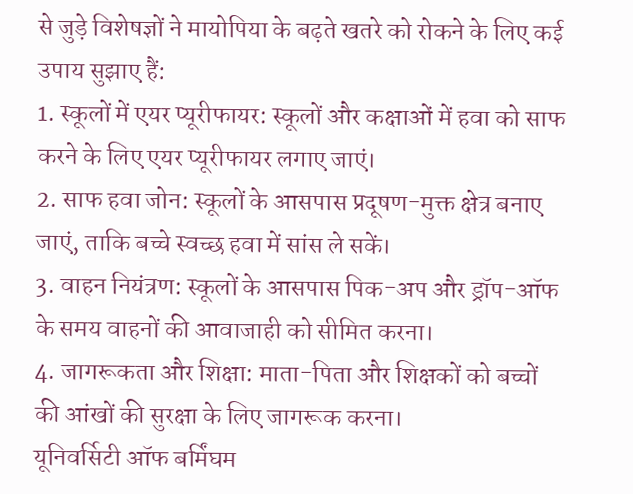से जुड़े विशेषज्ञों ने मायोपिया के बढ़ते खतरे को रोकने के लिए कई उपाय सुझाए हैं:
1. स्कूलों में एयर प्यूरीफायर: स्कूलों और कक्षाओं में हवा को साफ करने के लिए एयर प्यूरीफायर लगाए जाएं।
2. साफ हवा जोन: स्कूलों के आसपास प्रदूषण-मुक्त क्षेत्र बनाए जाएं, ताकि बच्चे स्वच्छ हवा में सांस ले सकें।
3. वाहन नियंत्रण: स्कूलों के आसपास पिक-अप और ड्रॉप-ऑफ के समय वाहनों की आवाजाही को सीमित करना।
4. जागरूकता और शिक्षा: माता-पिता और शिक्षकों को बच्चों की आंखों की सुरक्षा के लिए जागरूक करना।
यूनिवर्सिटी ऑफ बर्मिंघम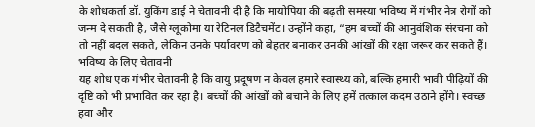के शोधकर्ता डॉ. युकिंग डाई ने चेतावनी दी है कि मायोपिया की बढ़ती समस्या भविष्य में गंभीर नेत्र रोगों को जन्म दे सकती है, जैसे ग्लूकोमा या रेटिनल डिटैचमेंट। उन्होंने कहा, “हम बच्चों की आनुवंशिक संरचना को तो नहीं बदल सकते, लेकिन उनके पर्यावरण को बेहतर बनाकर उनकी आंखों की रक्षा जरूर कर सकते हैं।
भविष्य के लिए चेतावनी
यह शोध एक गंभीर चेतावनी है कि वायु प्रदूषण न केवल हमारे स्वास्थ्य को, बल्कि हमारी भावी पीढ़ियों की दृष्टि को भी प्रभावित कर रहा है। बच्चों की आंखों को बचाने के लिए हमें तत्काल कदम उठाने होंगे। स्वच्छ हवा और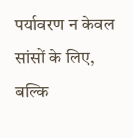पर्यावरण न केवल सांसों के लिए, बल्कि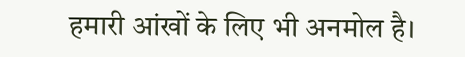हमारी आंखों के लिए भी अनमोल है।